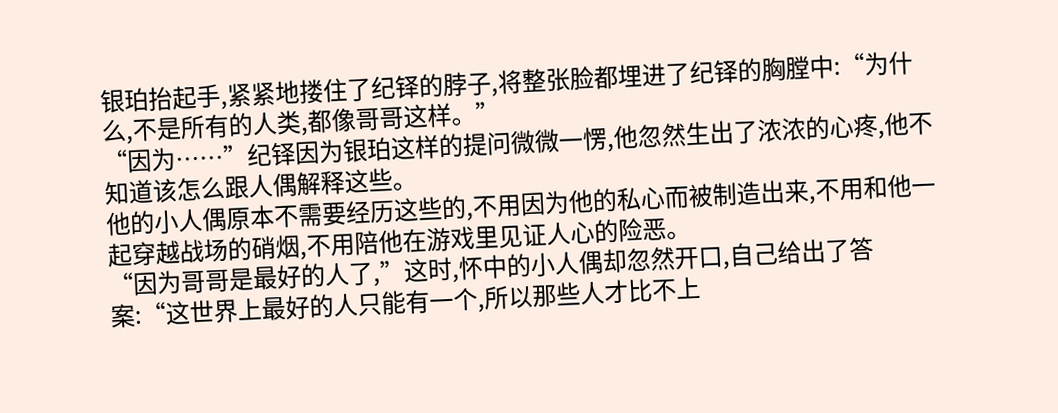银珀抬起手,紧紧地搂住了纪铎的脖子,将整张脸都埋进了纪铎的胸膛中:“为什么,不是所有的人类,都像哥哥这样。”
“因为……”纪铎因为银珀这样的提问微微一愣,他忽然生出了浓浓的心疼,他不知道该怎么跟人偶解释这些。
他的小人偶原本不需要经历这些的,不用因为他的私心而被制造出来,不用和他一起穿越战场的硝烟,不用陪他在游戏里见证人心的险恶。
“因为哥哥是最好的人了,”这时,怀中的小人偶却忽然开口,自己给出了答案:“这世界上最好的人只能有一个,所以那些人才比不上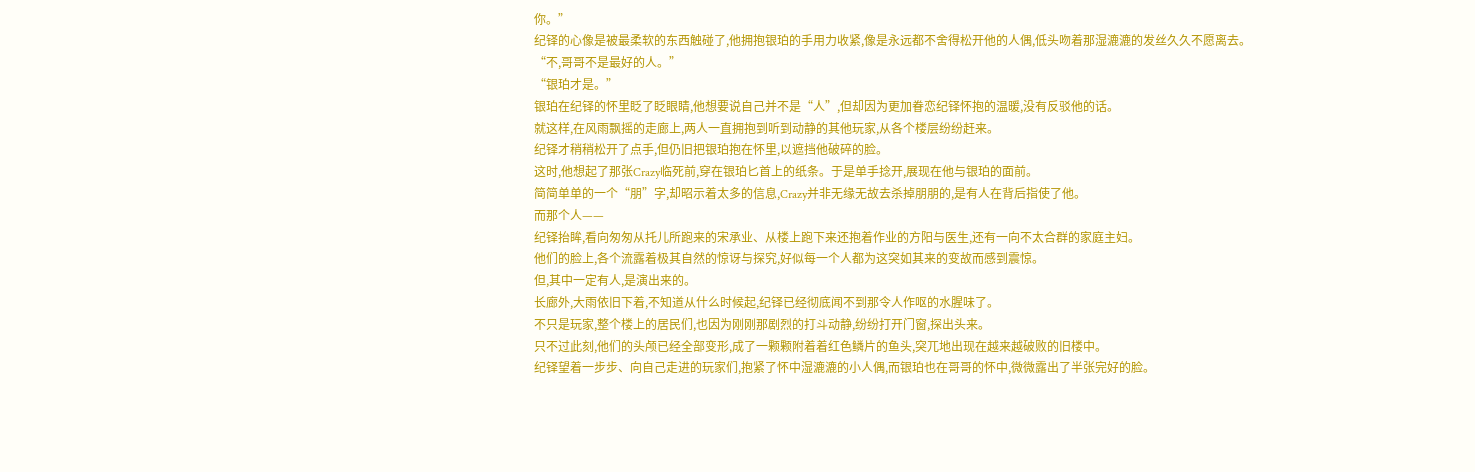你。”
纪铎的心像是被最柔软的东西触碰了,他拥抱银珀的手用力收紧,像是永远都不舍得松开他的人偶,低头吻着那湿漉漉的发丝久久不愿离去。
“不,哥哥不是最好的人。”
“银珀才是。”
银珀在纪铎的怀里眨了眨眼睛,他想要说自己并不是“人”,但却因为更加眷恋纪铎怀抱的温暖,没有反驳他的话。
就这样,在风雨飘摇的走廊上,两人一直拥抱到听到动静的其他玩家,从各个楼层纷纷赶来。
纪铎才稍稍松开了点手,但仍旧把银珀抱在怀里,以遮挡他破碎的脸。
这时,他想起了那张Crazy临死前,穿在银珀匕首上的纸条。于是单手捻开,展现在他与银珀的面前。
简简单单的一个“朋”字,却昭示着太多的信息,Crazy并非无缘无故去杀掉朋朋的,是有人在背后指使了他。
而那个人——
纪铎抬眸,看向匆匆从托儿所跑来的宋承业、从楼上跑下来还抱着作业的方阳与医生,还有一向不太合群的家庭主妇。
他们的脸上,各个流露着极其自然的惊讶与探究,好似每一个人都为这突如其来的变故而感到震惊。
但,其中一定有人,是演出来的。
长廊外,大雨依旧下着,不知道从什么时候起,纪铎已经彻底闻不到那令人作呕的水腥味了。
不只是玩家,整个楼上的居民们,也因为刚刚那剧烈的打斗动静,纷纷打开门窗,探出头来。
只不过此刻,他们的头颅已经全部变形,成了一颗颗附着着红色鳞片的鱼头,突兀地出现在越来越破败的旧楼中。
纪铎望着一步步、向自己走进的玩家们,抱紧了怀中湿漉漉的小人偶,而银珀也在哥哥的怀中,微微露出了半张完好的脸。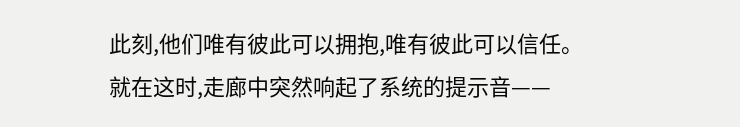此刻,他们唯有彼此可以拥抱,唯有彼此可以信任。
就在这时,走廊中突然响起了系统的提示音——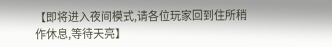【即将进入夜间模式,请各位玩家回到住所稍作休息,等待天亮】